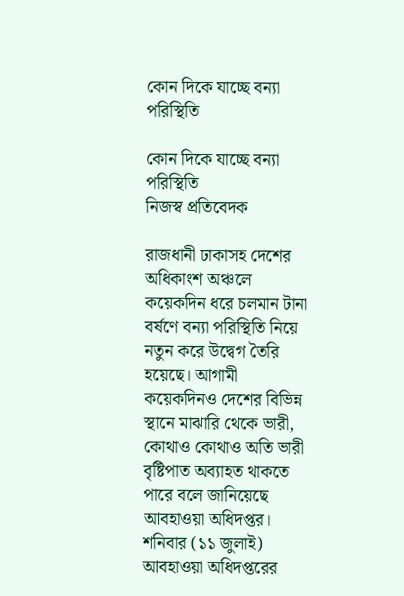কোন দিকে যাচ্ছে বন্যা পরিস্থিতি

কোন দিকে যাচ্ছে বন্যা পরিস্থিতি
নিজস্ব প্রতিবেদক

রাজধানী ঢাকাসহ দেশের অধিকাংশ অঞ্চলে কয়েকদিন ধরে চলমান টানা বর্ষণে বন্যা পরিস্থিতি নিয়ে নতুন করে উদ্বেগ তৈরি হয়েছে। আগামী কয়েকদিনও দেশের বিভিন্ন স্থানে মাঝারি থেকে ভারী, কোথাও কোথাও অতি ভারী বৃষ্টিপাত অব্যাহত থাকতে পারে বলে জানিয়েছে আবহাওয়া অধিদপ্তর।
শনিবার (১১ জুলাই) আবহাওয়া অধিদপ্তরের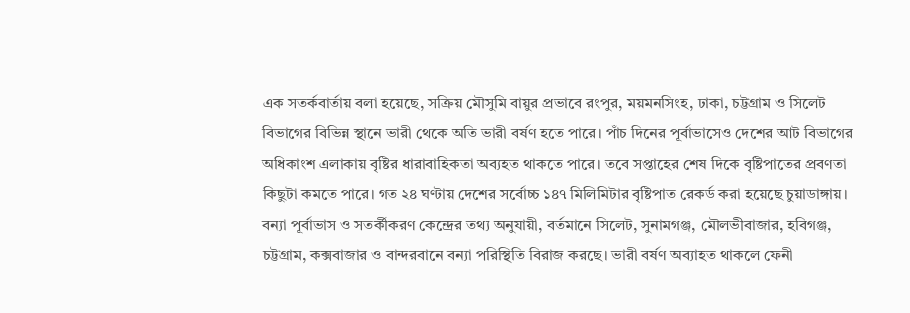এক সতর্কবার্তায় বলা হয়েছে, সক্রিয় মৌসুমি বায়ুর প্রভাবে রংপুর, ময়মনসিংহ, ঢাকা, চট্টগ্রাম ও সিলেট বিভাগের বিভিন্ন স্থানে ভারী থেকে অতি ভারী বর্ষণ হতে পারে। পাঁচ দিনের পূর্বাভাসেও দেশের আট বিভাগের অধিকাংশ এলাকায় বৃষ্টির ধারাবাহিকতা অব্যহত থাকতে পারে। তবে সপ্তাহের শেষ দিকে বৃষ্টিপাতের প্রবণতা কিছুটা কমতে পারে। গত ২৪ ঘণ্টায় দেশের সর্বোচ্চ ১৪৭ মিলিমিটার বৃষ্টিপাত রেকর্ড করা হয়েছে চুয়াডাঙ্গায়।
বন্যা পূর্বাভাস ও সতর্কীকরণ কেন্দ্রের তথ্য অনুযায়ী, বর্তমানে সিলেট, সুনামগঞ্জ, মৌলভীবাজার, হবিগঞ্জ, চট্টগ্রাম, কক্সবাজার ও বান্দরবানে বন্যা পরিস্থিতি বিরাজ করছে। ভারী বর্ষণ অব্যাহত থাকলে ফেনী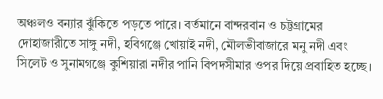অঞ্চলও বন্যার ঝুঁকিতে পড়তে পারে। বর্তমানে বান্দরবান ও চট্টগ্রামের দোহাজারীতে সাঙ্গু নদী, হবিগঞ্জে খোয়াই নদী, মৌলভীবাজারে মনু নদী এবং সিলেট ও সুনামগঞ্জে কুশিয়ারা নদীর পানি বিপদসীমার ওপর দিয়ে প্রবাহিত হচ্ছে।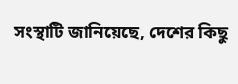সংস্থাটি জানিয়েছে, দেশের কিছু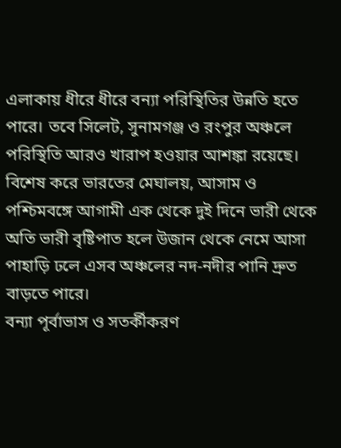এলাকায় ধীরে ধীরে বন্যা পরিস্থিতির উন্নতি হতে পারে। তবে সিলেট, সুনামগঞ্জ ও রংপুর অঞ্চলে পরিস্থিতি আরও খারাপ হওয়ার আশঙ্কা রয়েছে। বিশেষ করে ভারতের মেঘালয়, আসাম ও পশ্চিমবঙ্গে আগামী এক থেকে দুই দিনে ভারী থেকে অতি ভারী বৃষ্টিপাত হলে উজান থেকে নেমে আসা পাহাড়ি ঢলে এসব অঞ্চলের নদ-নদীর পানি দ্রুত বাড়তে পারে।
বন্যা পূর্বাভাস ও সতর্কীকরণ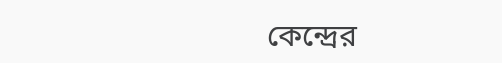কেন্দ্রের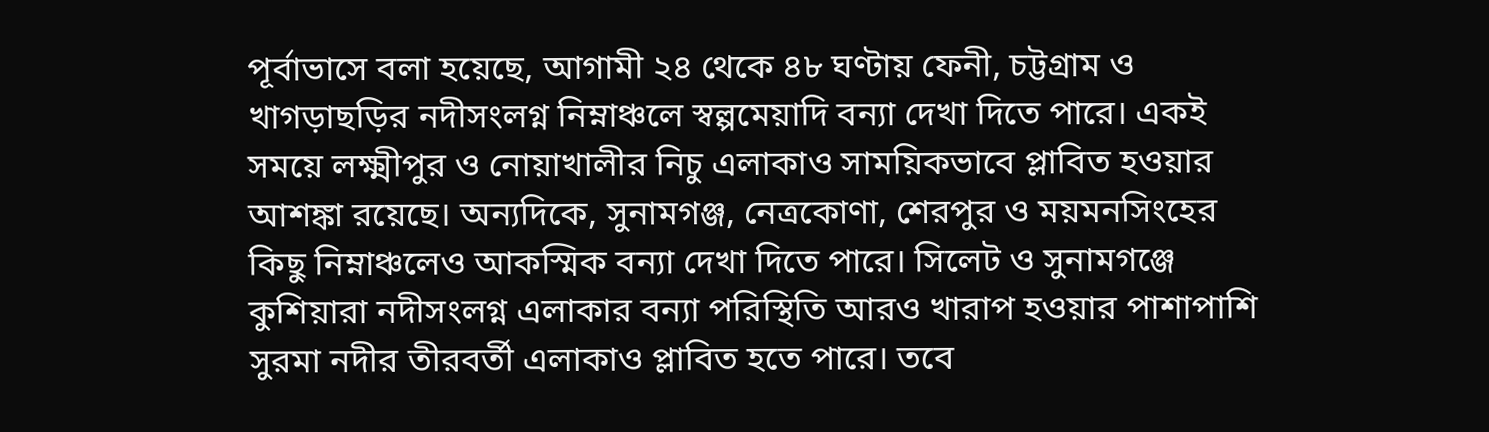পূর্বাভাসে বলা হয়েছে, আগামী ২৪ থেকে ৪৮ ঘণ্টায় ফেনী, চট্টগ্রাম ও খাগড়াছড়ির নদীসংলগ্ন নিম্নাঞ্চলে স্বল্পমেয়াদি বন্যা দেখা দিতে পারে। একই সময়ে লক্ষ্মীপুর ও নোয়াখালীর নিচু এলাকাও সাময়িকভাবে প্লাবিত হওয়ার আশঙ্কা রয়েছে। অন্যদিকে, সুনামগঞ্জ, নেত্রকোণা, শেরপুর ও ময়মনসিংহের কিছু নিম্নাঞ্চলেও আকস্মিক বন্যা দেখা দিতে পারে। সিলেট ও সুনামগঞ্জে কুশিয়ারা নদীসংলগ্ন এলাকার বন্যা পরিস্থিতি আরও খারাপ হওয়ার পাশাপাশি সুরমা নদীর তীরবর্তী এলাকাও প্লাবিত হতে পারে। তবে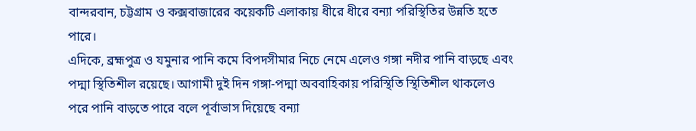বান্দরবান, চট্টগ্রাম ও কক্সবাজারের কয়েকটি এলাকায় ধীরে ধীরে বন্যা পরিস্থিতির উন্নতি হতে পারে।
এদিকে, ব্রহ্মপুত্র ও যমুনার পানি কমে বিপদসীমার নিচে নেমে এলেও গঙ্গা নদীর পানি বাড়ছে এবং পদ্মা স্থিতিশীল রয়েছে। আগামী দুই দিন গঙ্গা-পদ্মা অববাহিকায় পরিস্থিতি স্থিতিশীল থাকলেও পরে পানি বাড়তে পারে বলে পূর্বাভাস দিয়েছে বন্যা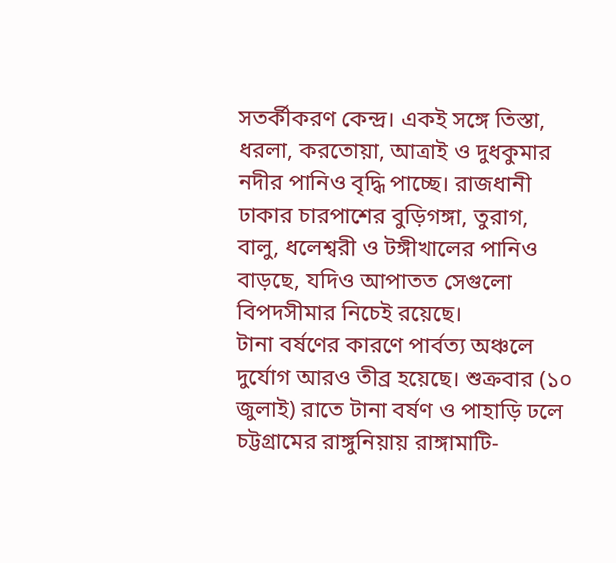সতর্কীকরণ কেন্দ্র। একই সঙ্গে তিস্তা, ধরলা, করতোয়া, আত্রাই ও দুধকুমার নদীর পানিও বৃদ্ধি পাচ্ছে। রাজধানী ঢাকার চারপাশের বুড়িগঙ্গা, তুরাগ, বালু, ধলেশ্বরী ও টঙ্গীখালের পানিও বাড়ছে, যদিও আপাতত সেগুলো বিপদসীমার নিচেই রয়েছে।
টানা বর্ষণের কারণে পার্বত্য অঞ্চলে দুর্যোগ আরও তীব্র হয়েছে। শুক্রবার (১০ জুলাই) রাতে টানা বর্ষণ ও পাহাড়ি ঢলে চট্টগ্রামের রাঙ্গুনিয়ায় রাঙ্গামাটি-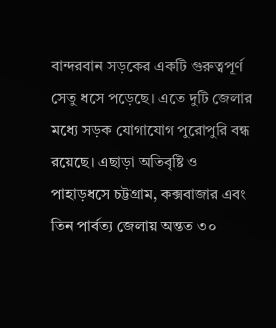বান্দরবান সড়কের একটি গুরুত্বপূর্ণ সেতু ধসে পড়েছে। এতে দুটি জেলার মধ্যে সড়ক যোগাযোগ পুরোপুরি বন্ধ রয়েছে। এছাড়া অতিবৃষ্টি ও পাহাড়ধসে চট্টগ্রাম, কক্সবাজার এবং তিন পার্বত্য জেলায় অন্তত ৩০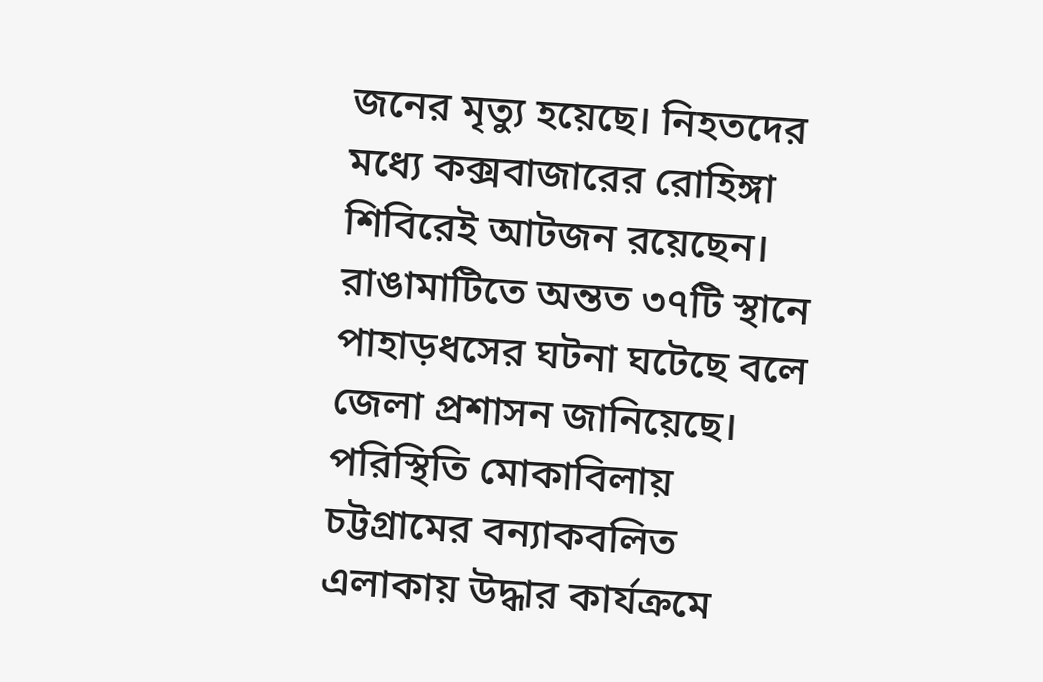জনের মৃত্যু হয়েছে। নিহতদের মধ্যে কক্সবাজারের রোহিঙ্গা শিবিরেই আটজন রয়েছেন। রাঙামাটিতে অন্তত ৩৭টি স্থানে পাহাড়ধসের ঘটনা ঘটেছে বলে জেলা প্রশাসন জানিয়েছে। পরিস্থিতি মোকাবিলায় চট্টগ্রামের বন্যাকবলিত এলাকায় উদ্ধার কার্যক্রমে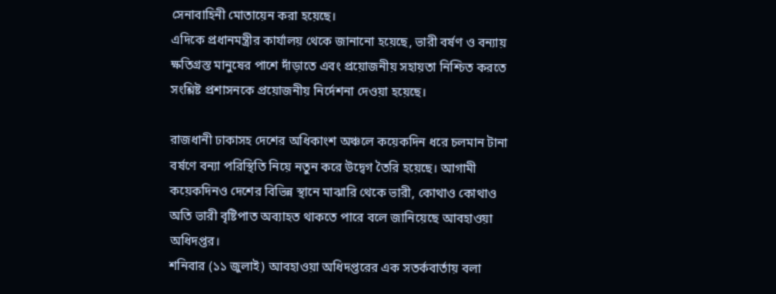সেনাবাহিনী মোতায়েন করা হয়েছে।
এদিকে প্রধানমন্ত্রীর কার্যালয় থেকে জানানো হয়েছে, ভারী বর্ষণ ও বন্যায় ক্ষতিগ্রস্ত মানুষের পাশে দাঁড়াতে এবং প্রয়োজনীয় সহায়তা নিশ্চিত করতে সংশ্লিষ্ট প্রশাসনকে প্রয়োজনীয় নির্দেশনা দেওয়া হয়েছে।

রাজধানী ঢাকাসহ দেশের অধিকাংশ অঞ্চলে কয়েকদিন ধরে চলমান টানা বর্ষণে বন্যা পরিস্থিতি নিয়ে নতুন করে উদ্বেগ তৈরি হয়েছে। আগামী কয়েকদিনও দেশের বিভিন্ন স্থানে মাঝারি থেকে ভারী, কোথাও কোথাও অতি ভারী বৃষ্টিপাত অব্যাহত থাকতে পারে বলে জানিয়েছে আবহাওয়া অধিদপ্তর।
শনিবার (১১ জুলাই) আবহাওয়া অধিদপ্তরের এক সতর্কবার্তায় বলা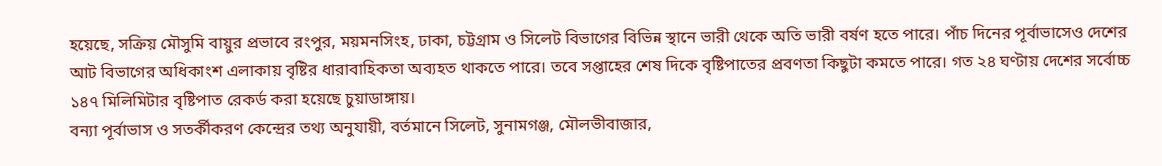হয়েছে, সক্রিয় মৌসুমি বায়ুর প্রভাবে রংপুর, ময়মনসিংহ, ঢাকা, চট্টগ্রাম ও সিলেট বিভাগের বিভিন্ন স্থানে ভারী থেকে অতি ভারী বর্ষণ হতে পারে। পাঁচ দিনের পূর্বাভাসেও দেশের আট বিভাগের অধিকাংশ এলাকায় বৃষ্টির ধারাবাহিকতা অব্যহত থাকতে পারে। তবে সপ্তাহের শেষ দিকে বৃষ্টিপাতের প্রবণতা কিছুটা কমতে পারে। গত ২৪ ঘণ্টায় দেশের সর্বোচ্চ ১৪৭ মিলিমিটার বৃষ্টিপাত রেকর্ড করা হয়েছে চুয়াডাঙ্গায়।
বন্যা পূর্বাভাস ও সতর্কীকরণ কেন্দ্রের তথ্য অনুযায়ী, বর্তমানে সিলেট, সুনামগঞ্জ, মৌলভীবাজার,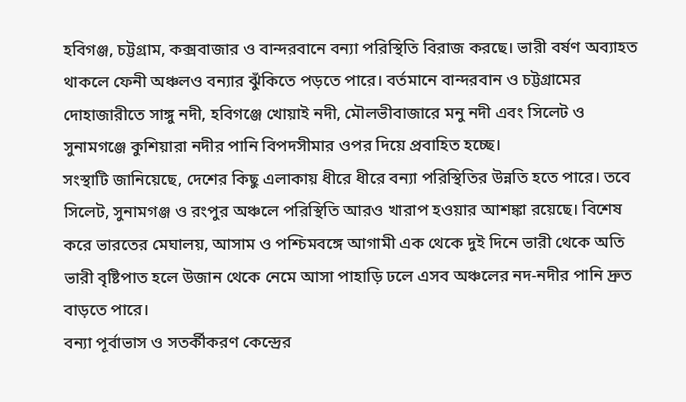হবিগঞ্জ, চট্টগ্রাম, কক্সবাজার ও বান্দরবানে বন্যা পরিস্থিতি বিরাজ করছে। ভারী বর্ষণ অব্যাহত থাকলে ফেনী অঞ্চলও বন্যার ঝুঁকিতে পড়তে পারে। বর্তমানে বান্দরবান ও চট্টগ্রামের দোহাজারীতে সাঙ্গু নদী, হবিগঞ্জে খোয়াই নদী, মৌলভীবাজারে মনু নদী এবং সিলেট ও সুনামগঞ্জে কুশিয়ারা নদীর পানি বিপদসীমার ওপর দিয়ে প্রবাহিত হচ্ছে।
সংস্থাটি জানিয়েছে, দেশের কিছু এলাকায় ধীরে ধীরে বন্যা পরিস্থিতির উন্নতি হতে পারে। তবে সিলেট, সুনামগঞ্জ ও রংপুর অঞ্চলে পরিস্থিতি আরও খারাপ হওয়ার আশঙ্কা রয়েছে। বিশেষ করে ভারতের মেঘালয়, আসাম ও পশ্চিমবঙ্গে আগামী এক থেকে দুই দিনে ভারী থেকে অতি ভারী বৃষ্টিপাত হলে উজান থেকে নেমে আসা পাহাড়ি ঢলে এসব অঞ্চলের নদ-নদীর পানি দ্রুত বাড়তে পারে।
বন্যা পূর্বাভাস ও সতর্কীকরণ কেন্দ্রের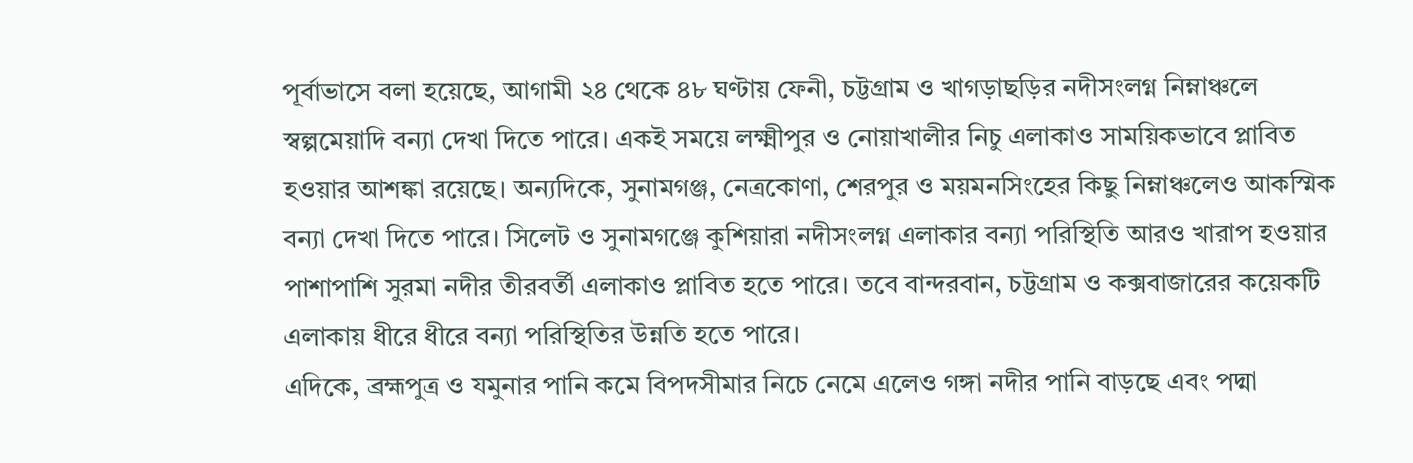পূর্বাভাসে বলা হয়েছে, আগামী ২৪ থেকে ৪৮ ঘণ্টায় ফেনী, চট্টগ্রাম ও খাগড়াছড়ির নদীসংলগ্ন নিম্নাঞ্চলে স্বল্পমেয়াদি বন্যা দেখা দিতে পারে। একই সময়ে লক্ষ্মীপুর ও নোয়াখালীর নিচু এলাকাও সাময়িকভাবে প্লাবিত হওয়ার আশঙ্কা রয়েছে। অন্যদিকে, সুনামগঞ্জ, নেত্রকোণা, শেরপুর ও ময়মনসিংহের কিছু নিম্নাঞ্চলেও আকস্মিক বন্যা দেখা দিতে পারে। সিলেট ও সুনামগঞ্জে কুশিয়ারা নদীসংলগ্ন এলাকার বন্যা পরিস্থিতি আরও খারাপ হওয়ার পাশাপাশি সুরমা নদীর তীরবর্তী এলাকাও প্লাবিত হতে পারে। তবে বান্দরবান, চট্টগ্রাম ও কক্সবাজারের কয়েকটি এলাকায় ধীরে ধীরে বন্যা পরিস্থিতির উন্নতি হতে পারে।
এদিকে, ব্রহ্মপুত্র ও যমুনার পানি কমে বিপদসীমার নিচে নেমে এলেও গঙ্গা নদীর পানি বাড়ছে এবং পদ্মা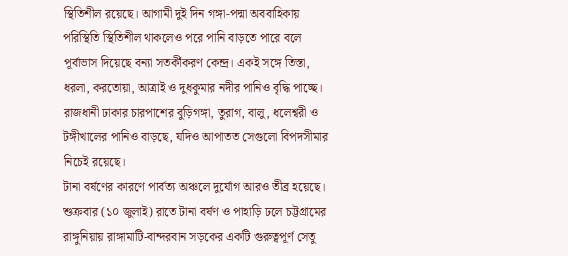স্থিতিশীল রয়েছে। আগামী দুই দিন গঙ্গা-পদ্মা অববাহিকায় পরিস্থিতি স্থিতিশীল থাকলেও পরে পানি বাড়তে পারে বলে পূর্বাভাস দিয়েছে বন্যা সতর্কীকরণ কেন্দ্র। একই সঙ্গে তিস্তা, ধরলা, করতোয়া, আত্রাই ও দুধকুমার নদীর পানিও বৃদ্ধি পাচ্ছে। রাজধানী ঢাকার চারপাশের বুড়িগঙ্গা, তুরাগ, বালু, ধলেশ্বরী ও টঙ্গীখালের পানিও বাড়ছে, যদিও আপাতত সেগুলো বিপদসীমার নিচেই রয়েছে।
টানা বর্ষণের কারণে পার্বত্য অঞ্চলে দুর্যোগ আরও তীব্র হয়েছে। শুক্রবার (১০ জুলাই) রাতে টানা বর্ষণ ও পাহাড়ি ঢলে চট্টগ্রামের রাঙ্গুনিয়ায় রাঙ্গামাটি-বান্দরবান সড়কের একটি গুরুত্বপূর্ণ সেতু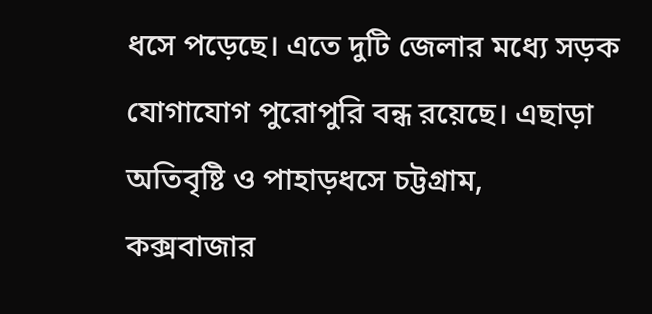ধসে পড়েছে। এতে দুটি জেলার মধ্যে সড়ক যোগাযোগ পুরোপুরি বন্ধ রয়েছে। এছাড়া অতিবৃষ্টি ও পাহাড়ধসে চট্টগ্রাম, কক্সবাজার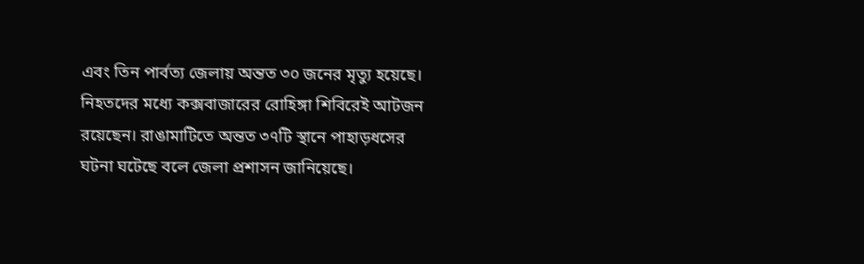এবং তিন পার্বত্য জেলায় অন্তত ৩০ জনের মৃত্যু হয়েছে। নিহতদের মধ্যে কক্সবাজারের রোহিঙ্গা শিবিরেই আটজন রয়েছেন। রাঙামাটিতে অন্তত ৩৭টি স্থানে পাহাড়ধসের ঘটনা ঘটেছে বলে জেলা প্রশাসন জানিয়েছে।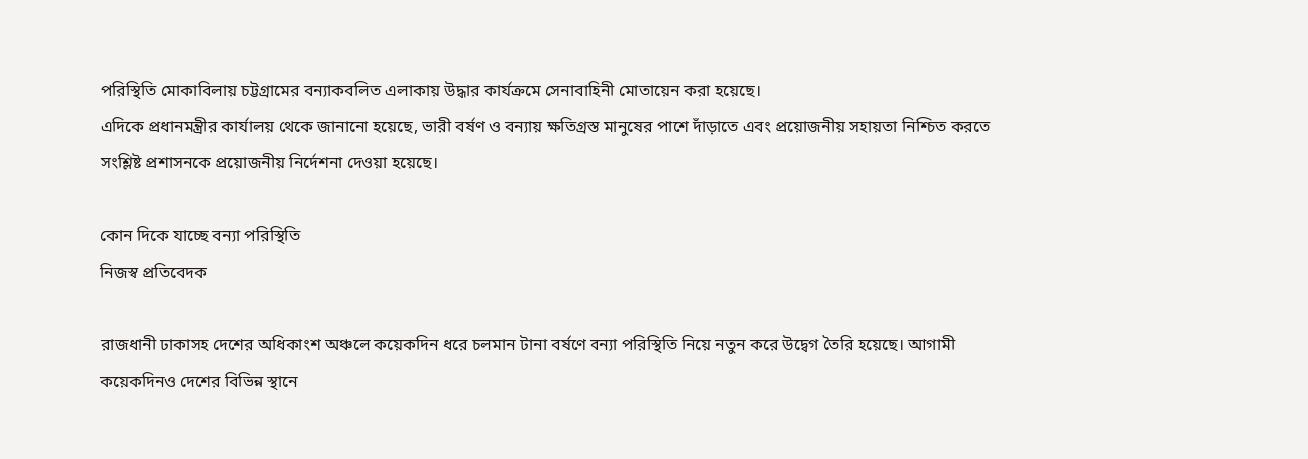পরিস্থিতি মোকাবিলায় চট্টগ্রামের বন্যাকবলিত এলাকায় উদ্ধার কার্যক্রমে সেনাবাহিনী মোতায়েন করা হয়েছে।
এদিকে প্রধানমন্ত্রীর কার্যালয় থেকে জানানো হয়েছে, ভারী বর্ষণ ও বন্যায় ক্ষতিগ্রস্ত মানুষের পাশে দাঁড়াতে এবং প্রয়োজনীয় সহায়তা নিশ্চিত করতে সংশ্লিষ্ট প্রশাসনকে প্রয়োজনীয় নির্দেশনা দেওয়া হয়েছে।

কোন দিকে যাচ্ছে বন্যা পরিস্থিতি
নিজস্ব প্রতিবেদক

রাজধানী ঢাকাসহ দেশের অধিকাংশ অঞ্চলে কয়েকদিন ধরে চলমান টানা বর্ষণে বন্যা পরিস্থিতি নিয়ে নতুন করে উদ্বেগ তৈরি হয়েছে। আগামী কয়েকদিনও দেশের বিভিন্ন স্থানে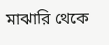মাঝারি থেকে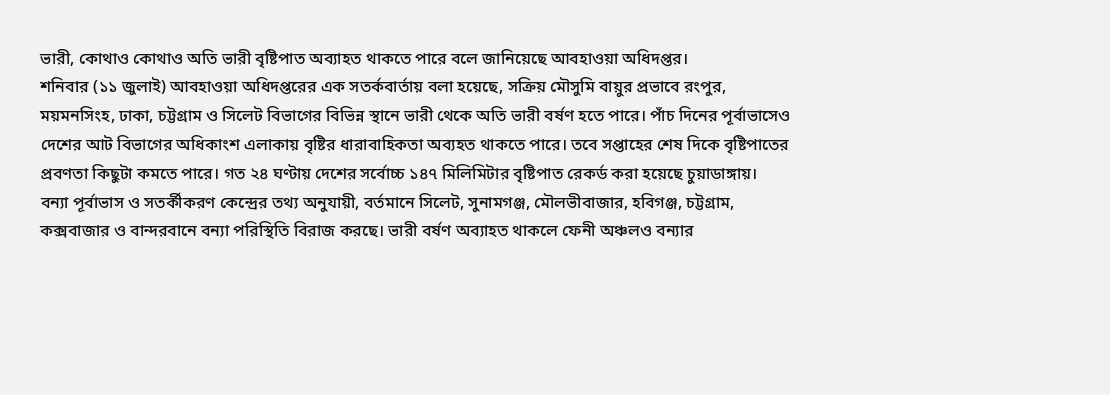ভারী, কোথাও কোথাও অতি ভারী বৃষ্টিপাত অব্যাহত থাকতে পারে বলে জানিয়েছে আবহাওয়া অধিদপ্তর।
শনিবার (১১ জুলাই) আবহাওয়া অধিদপ্তরের এক সতর্কবার্তায় বলা হয়েছে, সক্রিয় মৌসুমি বায়ুর প্রভাবে রংপুর, ময়মনসিংহ, ঢাকা, চট্টগ্রাম ও সিলেট বিভাগের বিভিন্ন স্থানে ভারী থেকে অতি ভারী বর্ষণ হতে পারে। পাঁচ দিনের পূর্বাভাসেও দেশের আট বিভাগের অধিকাংশ এলাকায় বৃষ্টির ধারাবাহিকতা অব্যহত থাকতে পারে। তবে সপ্তাহের শেষ দিকে বৃষ্টিপাতের প্রবণতা কিছুটা কমতে পারে। গত ২৪ ঘণ্টায় দেশের সর্বোচ্চ ১৪৭ মিলিমিটার বৃষ্টিপাত রেকর্ড করা হয়েছে চুয়াডাঙ্গায়।
বন্যা পূর্বাভাস ও সতর্কীকরণ কেন্দ্রের তথ্য অনুযায়ী, বর্তমানে সিলেট, সুনামগঞ্জ, মৌলভীবাজার, হবিগঞ্জ, চট্টগ্রাম, কক্সবাজার ও বান্দরবানে বন্যা পরিস্থিতি বিরাজ করছে। ভারী বর্ষণ অব্যাহত থাকলে ফেনী অঞ্চলও বন্যার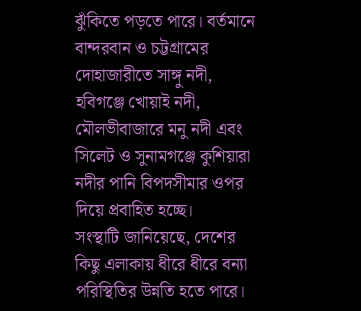ঝুঁকিতে পড়তে পারে। বর্তমানে বান্দরবান ও চট্টগ্রামের দোহাজারীতে সাঙ্গু নদী, হবিগঞ্জে খোয়াই নদী, মৌলভীবাজারে মনু নদী এবং সিলেট ও সুনামগঞ্জে কুশিয়ারা নদীর পানি বিপদসীমার ওপর দিয়ে প্রবাহিত হচ্ছে।
সংস্থাটি জানিয়েছে, দেশের কিছু এলাকায় ধীরে ধীরে বন্যা পরিস্থিতির উন্নতি হতে পারে।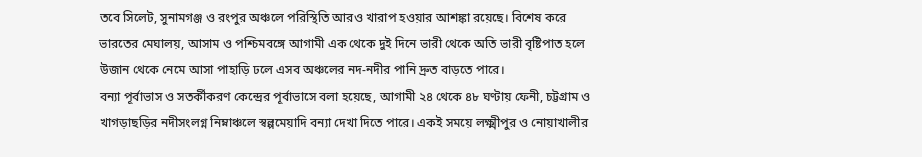তবে সিলেট, সুনামগঞ্জ ও রংপুর অঞ্চলে পরিস্থিতি আরও খারাপ হওয়ার আশঙ্কা রয়েছে। বিশেষ করে ভারতের মেঘালয়, আসাম ও পশ্চিমবঙ্গে আগামী এক থেকে দুই দিনে ভারী থেকে অতি ভারী বৃষ্টিপাত হলে উজান থেকে নেমে আসা পাহাড়ি ঢলে এসব অঞ্চলের নদ-নদীর পানি দ্রুত বাড়তে পারে।
বন্যা পূর্বাভাস ও সতর্কীকরণ কেন্দ্রের পূর্বাভাসে বলা হয়েছে, আগামী ২৪ থেকে ৪৮ ঘণ্টায় ফেনী, চট্টগ্রাম ও খাগড়াছড়ির নদীসংলগ্ন নিম্নাঞ্চলে স্বল্পমেয়াদি বন্যা দেখা দিতে পারে। একই সময়ে লক্ষ্মীপুর ও নোয়াখালীর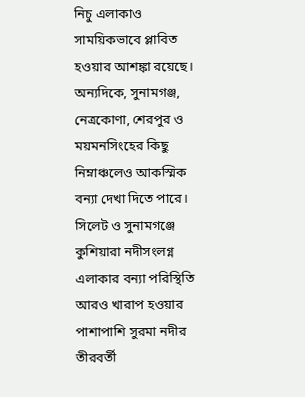নিচু এলাকাও সাময়িকভাবে প্লাবিত হওয়ার আশঙ্কা রয়েছে। অন্যদিকে, সুনামগঞ্জ, নেত্রকোণা, শেরপুর ও ময়মনসিংহের কিছু নিম্নাঞ্চলেও আকস্মিক বন্যা দেখা দিতে পারে। সিলেট ও সুনামগঞ্জে কুশিয়ারা নদীসংলগ্ন এলাকার বন্যা পরিস্থিতি আরও খারাপ হওয়ার পাশাপাশি সুরমা নদীর তীরবর্তী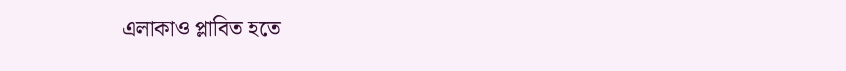এলাকাও প্লাবিত হতে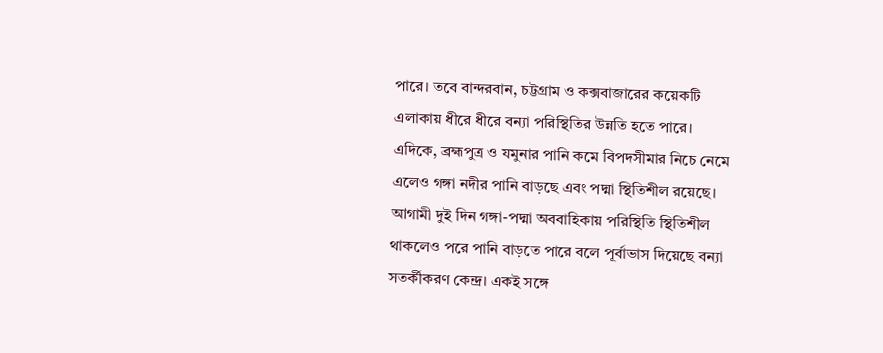পারে। তবে বান্দরবান, চট্টগ্রাম ও কক্সবাজারের কয়েকটি এলাকায় ধীরে ধীরে বন্যা পরিস্থিতির উন্নতি হতে পারে।
এদিকে, ব্রহ্মপুত্র ও যমুনার পানি কমে বিপদসীমার নিচে নেমে এলেও গঙ্গা নদীর পানি বাড়ছে এবং পদ্মা স্থিতিশীল রয়েছে। আগামী দুই দিন গঙ্গা-পদ্মা অববাহিকায় পরিস্থিতি স্থিতিশীল থাকলেও পরে পানি বাড়তে পারে বলে পূর্বাভাস দিয়েছে বন্যা সতর্কীকরণ কেন্দ্র। একই সঙ্গে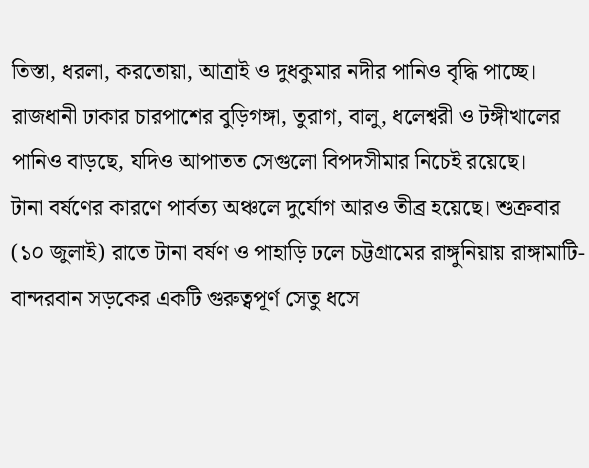তিস্তা, ধরলা, করতোয়া, আত্রাই ও দুধকুমার নদীর পানিও বৃদ্ধি পাচ্ছে। রাজধানী ঢাকার চারপাশের বুড়িগঙ্গা, তুরাগ, বালু, ধলেশ্বরী ও টঙ্গীখালের পানিও বাড়ছে, যদিও আপাতত সেগুলো বিপদসীমার নিচেই রয়েছে।
টানা বর্ষণের কারণে পার্বত্য অঞ্চলে দুর্যোগ আরও তীব্র হয়েছে। শুক্রবার (১০ জুলাই) রাতে টানা বর্ষণ ও পাহাড়ি ঢলে চট্টগ্রামের রাঙ্গুনিয়ায় রাঙ্গামাটি-বান্দরবান সড়কের একটি গুরুত্বপূর্ণ সেতু ধসে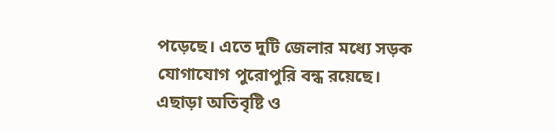পড়েছে। এতে দুটি জেলার মধ্যে সড়ক যোগাযোগ পুরোপুরি বন্ধ রয়েছে। এছাড়া অতিবৃষ্টি ও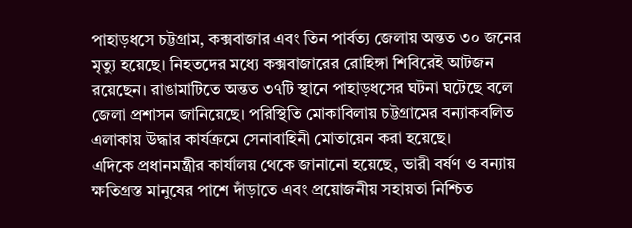পাহাড়ধসে চট্টগ্রাম, কক্সবাজার এবং তিন পার্বত্য জেলায় অন্তত ৩০ জনের মৃত্যু হয়েছে। নিহতদের মধ্যে কক্সবাজারের রোহিঙ্গা শিবিরেই আটজন রয়েছেন। রাঙামাটিতে অন্তত ৩৭টি স্থানে পাহাড়ধসের ঘটনা ঘটেছে বলে জেলা প্রশাসন জানিয়েছে। পরিস্থিতি মোকাবিলায় চট্টগ্রামের বন্যাকবলিত এলাকায় উদ্ধার কার্যক্রমে সেনাবাহিনী মোতায়েন করা হয়েছে।
এদিকে প্রধানমন্ত্রীর কার্যালয় থেকে জানানো হয়েছে, ভারী বর্ষণ ও বন্যায় ক্ষতিগ্রস্ত মানুষের পাশে দাঁড়াতে এবং প্রয়োজনীয় সহায়তা নিশ্চিত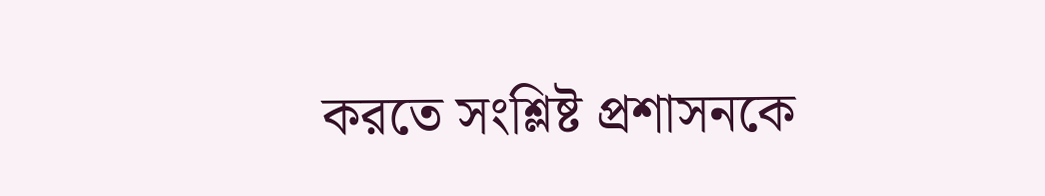করতে সংশ্লিষ্ট প্রশাসনকে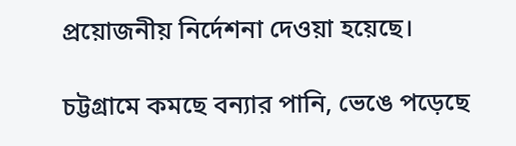প্রয়োজনীয় নির্দেশনা দেওয়া হয়েছে।

চট্টগ্রামে কমছে বন্যার পানি, ভেঙে পড়েছে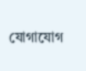যোগাযোগ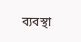ব্যবস্থা